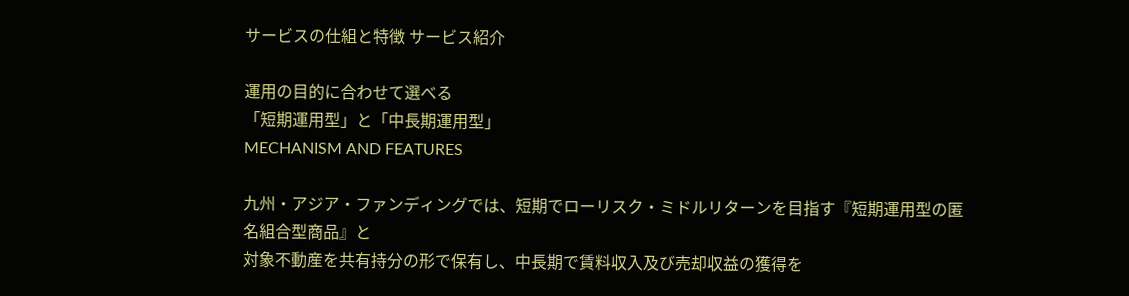サービスの仕組と特徴 サービス紹介

運用の目的に合わせて選べる
「短期運用型」と「中長期運用型」
MECHANISM AND FEATURES

九州・アジア・ファンディングでは、短期でローリスク・ミドルリターンを目指す『短期運用型の匿名組合型商品』と
対象不動産を共有持分の形で保有し、中長期で賃料収入及び売却収益の獲得を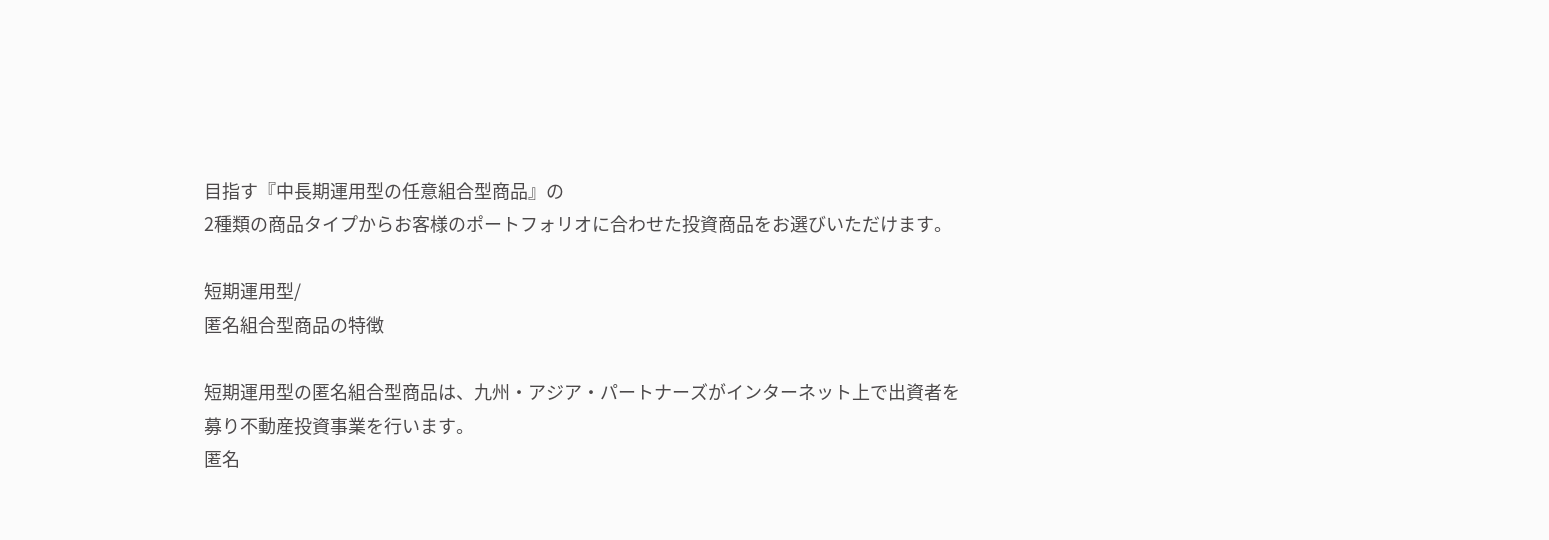目指す『中長期運用型の任意組合型商品』の
2種類の商品タイプからお客様のポートフォリオに合わせた投資商品をお選びいただけます。

短期運用型/
匿名組合型商品の特徴

短期運用型の匿名組合型商品は、九州・アジア・パートナーズがインターネット上で出資者を募り不動産投資事業を行います。
匿名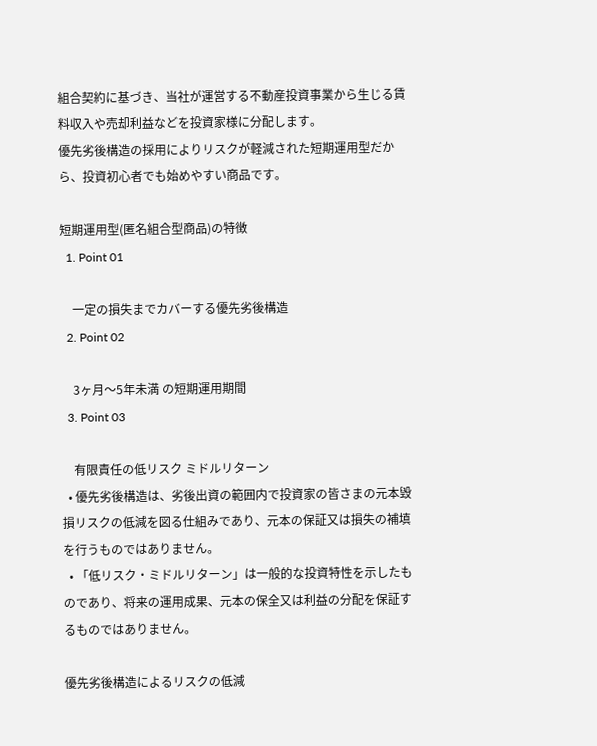組合契約に基づき、当社が運営する不動産投資事業から生じる賃料収入や売却利益などを投資家様に分配します。
優先劣後構造の採用によりリスクが軽減された短期運用型だから、投資初心者でも始めやすい商品です。

短期運用型(匿名組合型商品)の特徴
  1. Point 01

    一定の損失までカバーする優先劣後構造
  2. Point 02

    3ヶ月〜5年未満 の短期運用期間
  3. Point 03

    有限責任の低リスク ミドルリターン
  • 優先劣後構造は、劣後出資の範囲内で投資家の皆さまの元本毀損リスクの低減を図る仕組みであり、元本の保証又は損失の補填を行うものではありません。
  • 「低リスク・ミドルリターン」は一般的な投資特性を示したものであり、将来の運用成果、元本の保全又は利益の分配を保証するものではありません。

優先劣後構造によるリスクの低減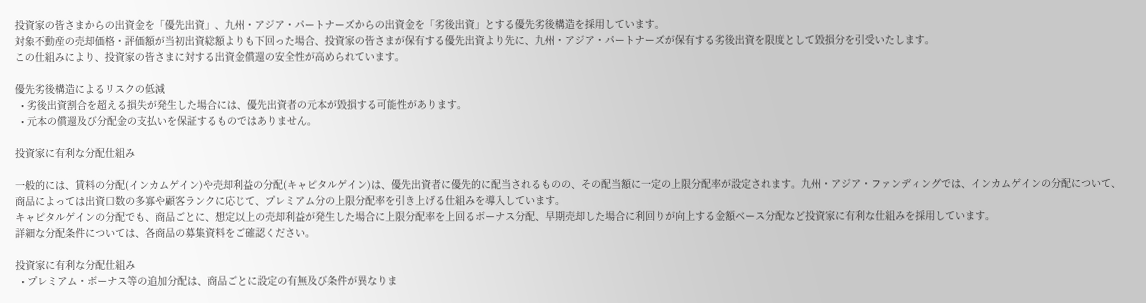投資家の皆さまからの出資金を「優先出資」、九州・アジア・パートナーズからの出資金を「劣後出資」とする優先劣後構造を採用しています。
対象不動産の売却価格・評価額が当初出資総額よりも下回った場合、投資家の皆さまが保有する優先出資より先に、九州・アジア・パートナーズが保有する劣後出資を限度として毀損分を引受いたします。
この仕組みにより、投資家の皆さまに対する出資金償還の安全性が高められています。

優先劣後構造によるリスクの低減
  • 劣後出資割合を超える損失が発生した場合には、優先出資者の元本が毀損する可能性があります。
  • 元本の償還及び分配金の支払いを保証するものではありません。

投資家に有利な分配仕組み

一般的には、賃料の分配(インカムゲイン)や売却利益の分配(キャピタルゲイン)は、優先出資者に優先的に配当されるものの、その配当額に一定の上限分配率が設定されます。九州・アジア・ファンディングでは、インカムゲインの分配について、商品によっては出資口数の多寡や顧客ランクに応じて、プレミアム分の上限分配率を引き上げる仕組みを導入しています。
キャピタルゲインの分配でも、商品ごとに、想定以上の売却利益が発生した場合に上限分配率を上回るボーナス分配、早期売却した場合に利回りが向上する金額ベース分配など投資家に有利な仕組みを採用しています。
詳細な分配条件については、各商品の募集資料をご確認ください。

投資家に有利な分配仕組み
  • プレミアム・ボーナス等の追加分配は、商品ごとに設定の有無及び条件が異なりま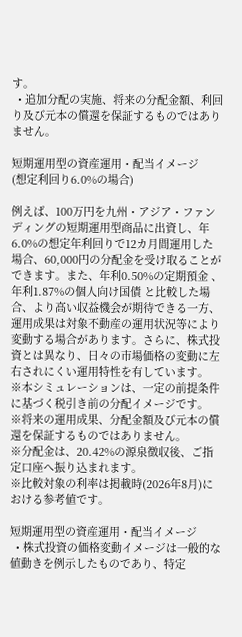す。
  • 追加分配の実施、将来の分配金額、利回り及び元本の償還を保証するものではありません。

短期運用型の資産運用・配当イメージ
(想定利回り6.0%の場合)

例えば、100万円を九州・アジア・ファンディングの短期運用型商品に出資し、年6.0%の想定年利回りで12カ月間運用した場合、60,000円の分配金を受け取ることができます。また、年利0.50%の定期預金 、年利1.87%の個人向け国債 と比較した場合、より高い収益機会が期待できる一方、運用成果は対象不動産の運用状況等により変動する場合があります。さらに、株式投資とは異なり、日々の市場価格の変動に左右されにくい運用特性を有しています。
※本シミュレーションは、一定の前提条件に基づく税引き前の分配イメージです。
※将来の運用成果、分配金額及び元本の償還を保証するものではありません。
※分配金は、20.42%の源泉徴収後、ご指定口座へ振り込まれます。
※比較対象の利率は掲載時(2026年8月)における参考値です。

短期運用型の資産運用・配当イメージ
  • 株式投資の価格変動イメージは一般的な値動きを例示したものであり、特定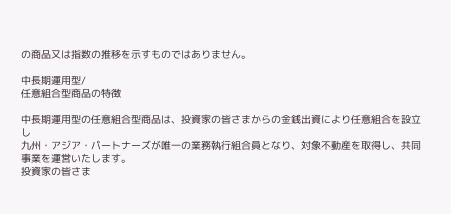の商品又は指数の推移を示すものではありません。

中長期運用型/
任意組合型商品の特徴

中長期運用型の任意組合型商品は、投資家の皆さまからの金銭出資により任意組合を設立し
九州・アジア・パートナーズが唯一の業務執行組合員となり、対象不動産を取得し、共同事業を運営いたします。
投資家の皆さま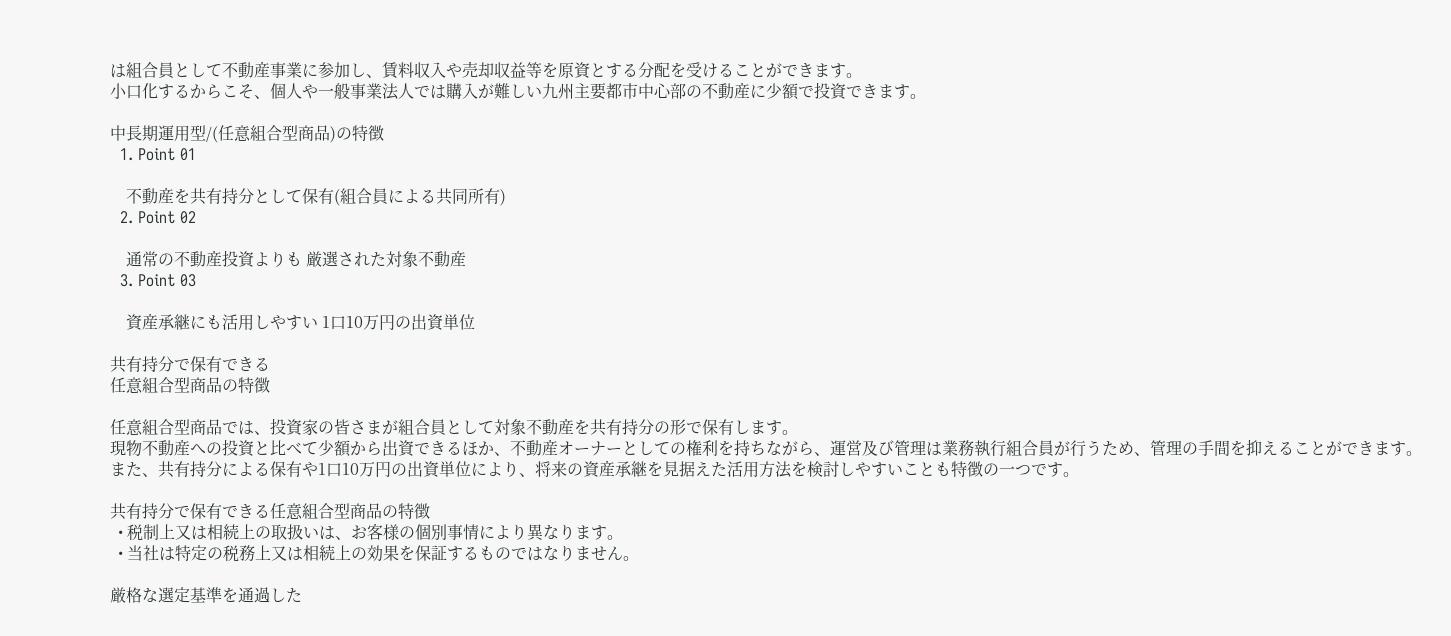は組合員として不動産事業に参加し、賃料収入や売却収益等を原資とする分配を受けることができます。
小口化するからこそ、個人や一般事業法人では購入が難しい九州主要都市中心部の不動産に少額で投資できます。

中長期運用型/(任意組合型商品)の特徴
  1. Point 01

    不動産を共有持分として保有(組合員による共同所有)
  2. Point 02

    通常の不動産投資よりも 厳選された対象不動産
  3. Point 03

    資産承継にも活用しやすい 1口10万円の出資単位

共有持分で保有できる
任意組合型商品の特徴

任意組合型商品では、投資家の皆さまが組合員として対象不動産を共有持分の形で保有します。
現物不動産への投資と比べて少額から出資できるほか、不動産オーナーとしての権利を持ちながら、運営及び管理は業務執行組合員が行うため、管理の手間を抑えることができます。
また、共有持分による保有や1口10万円の出資単位により、将来の資産承継を見据えた活用方法を検討しやすいことも特徴の一つです。

共有持分で保有できる任意組合型商品の特徴
  • 税制上又は相続上の取扱いは、お客様の個別事情により異なります。
  • 当社は特定の税務上又は相続上の効果を保証するものではなりません。

厳格な選定基準を通過した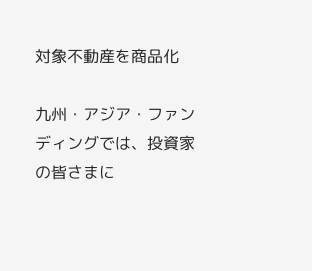対象不動産を商品化

九州・アジア・ファンディングでは、投資家の皆さまに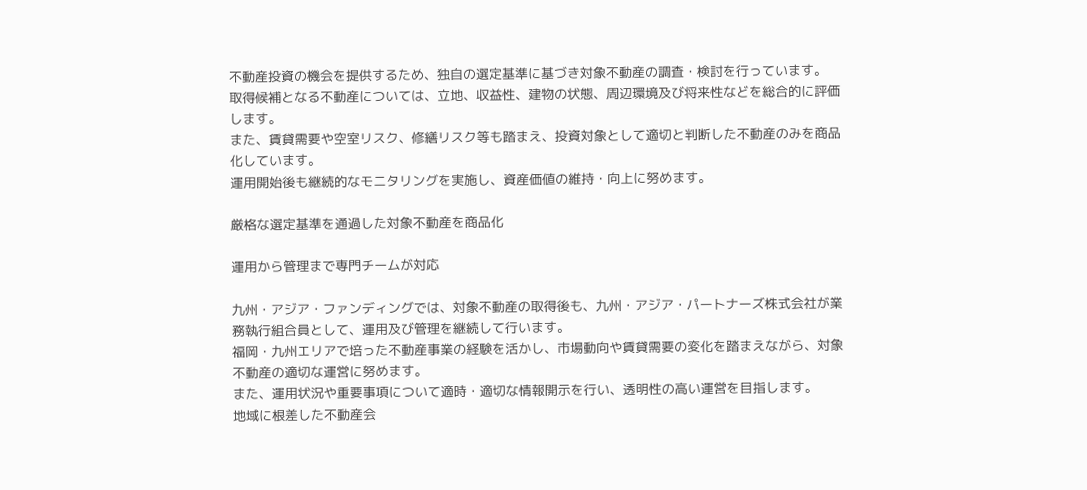不動産投資の機会を提供するため、独自の選定基準に基づき対象不動産の調査・検討を行っています。
取得候補となる不動産については、立地、収益性、建物の状態、周辺環境及び将来性などを総合的に評価します。
また、賃貸需要や空室リスク、修繕リスク等も踏まえ、投資対象として適切と判断した不動産のみを商品化しています。
運用開始後も継続的なモニタリングを実施し、資産価値の維持・向上に努めます。

厳格な選定基準を通過した対象不動産を商品化

運用から管理まで専門チームが対応

九州・アジア・ファンディングでは、対象不動産の取得後も、九州・アジア・パートナーズ株式会社が業務執行組合員として、運用及び管理を継続して行います。
福岡・九州エリアで培った不動産事業の経験を活かし、市場動向や賃貸需要の変化を踏まえながら、対象不動産の適切な運営に努めます。
また、運用状況や重要事項について適時・適切な情報開示を行い、透明性の高い運営を目指します。
地域に根差した不動産会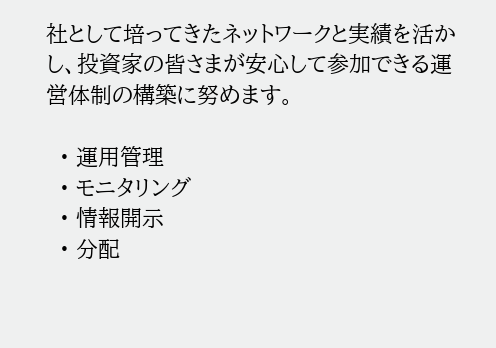社として培ってきたネットワークと実績を活かし、投資家の皆さまが安心して参加できる運営体制の構築に努めます。

  • 運用管理
  • モニタリング
  • 情報開示
  • 分配